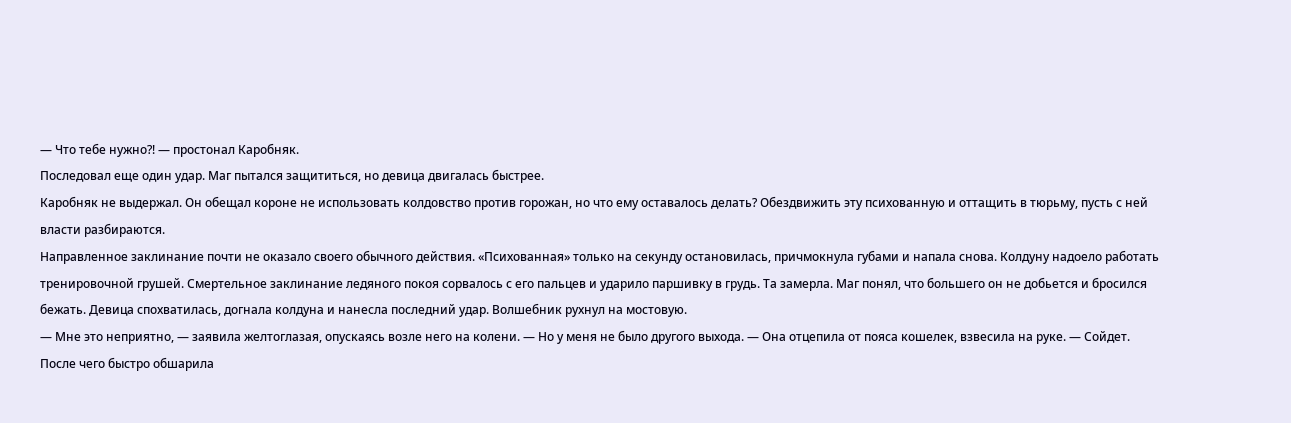— Что тебе нужно?! — простонал Каробняк.
Последовал еще один удар. Маг пытался защититься, но девица двигалась быстрее.
Каробняк не выдержал. Он обещал короне не использовать колдовство против горожан, но что ему оставалось делать? Обездвижить эту психованную и оттащить в тюрьму, пусть с ней власти разбираются.
Направленное заклинание почти не оказало своего обычного действия. «Психованная» только на секунду остановилась, причмокнула губами и напала снова. Колдуну надоело работать тренировочной грушей. Смертельное заклинание ледяного покоя сорвалось с его пальцев и ударило паршивку в грудь. Та замерла. Маг понял, что большего он не добьется и бросился бежать. Девица спохватилась, догнала колдуна и нанесла последний удар. Волшебник рухнул на мостовую.
— Мне это неприятно, — заявила желтоглазая, опускаясь возле него на колени. — Но у меня не было другого выхода. — Она отцепила от пояса кошелек, взвесила на руке. — Сойдет.
После чего быстро обшарила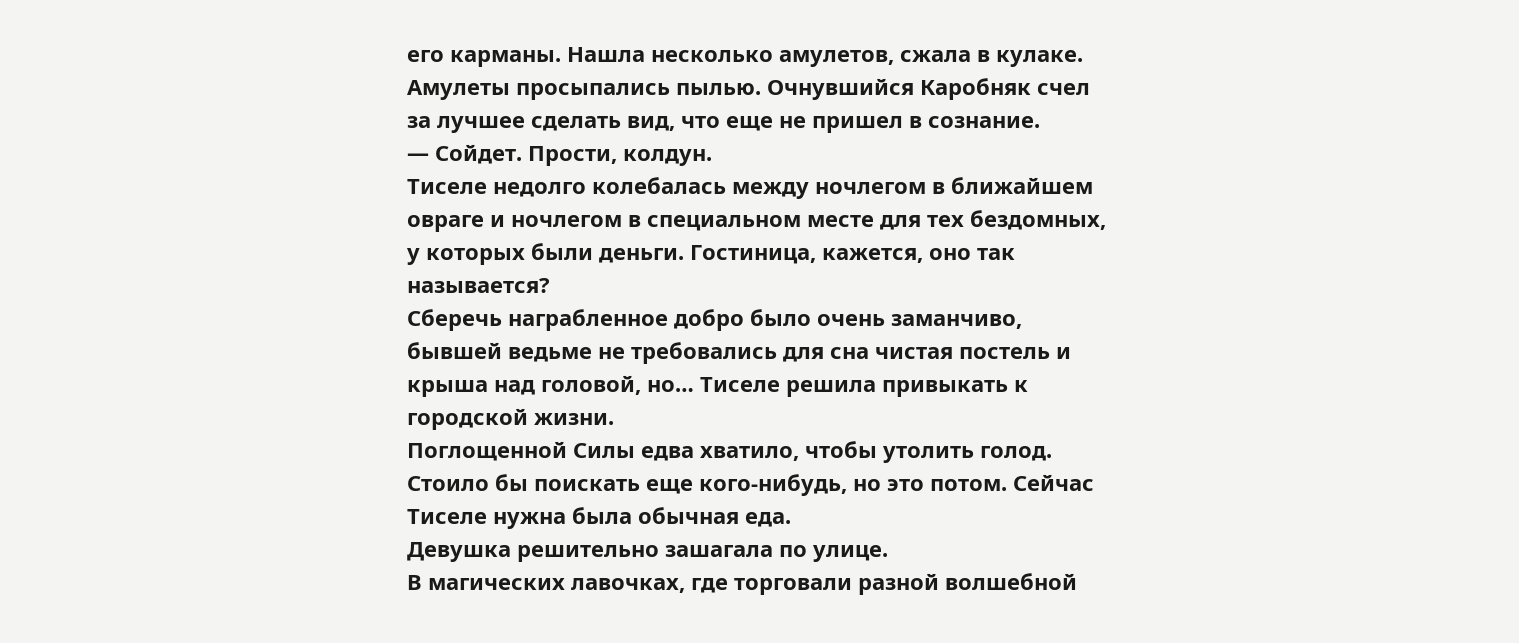его карманы. Нашла несколько амулетов, сжала в кулаке. Амулеты просыпались пылью. Очнувшийся Каробняк счел за лучшее сделать вид, что еще не пришел в сознание.
— Сойдет. Прости, колдун.
Тиселе недолго колебалась между ночлегом в ближайшем овраге и ночлегом в специальном месте для тех бездомных, у которых были деньги. Гостиница, кажется, оно так называется?
Сберечь награбленное добро было очень заманчиво, бывшей ведьме не требовались для сна чистая постель и крыша над головой, но… Тиселе решила привыкать к городской жизни.
Поглощенной Силы едва хватило, чтобы утолить голод. Стоило бы поискать еще кого-нибудь, но это потом. Сейчас Тиселе нужна была обычная еда.
Девушка решительно зашагала по улице.
В магических лавочках, где торговали разной волшебной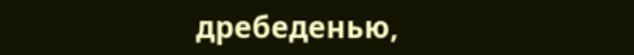дребеденью,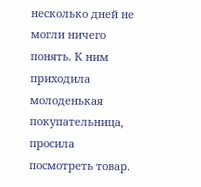несколько дней не могли ничего понять. К ним приходила молоденькая покупательница, просила посмотреть товар.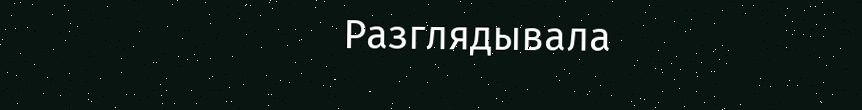Разглядывала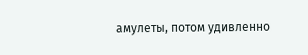амулеты, потом удивленно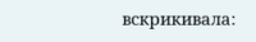вскрикивала: